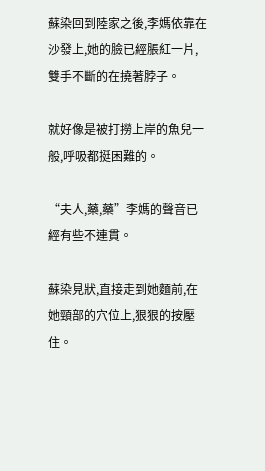蘇染回到陸家之後,李媽依靠在沙發上,她的臉已經脹紅一片,雙手不斷的在撓著脖子。

就好像是被打撈上岸的魚兒一般,呼吸都挺困難的。

“夫人,藥,藥”李媽的聲音已經有些不連貫。

蘇染見狀,直接走到她麵前,在她頸部的穴位上,狠狠的按壓住。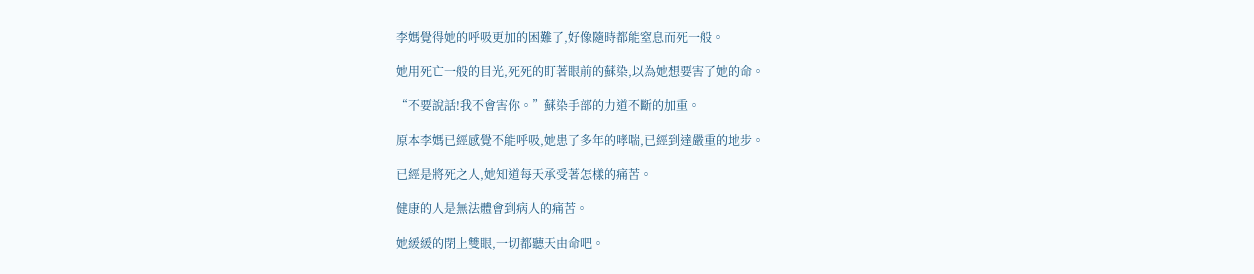李媽覺得她的呼吸更加的困難了,好像隨時都能窒息而死一般。

她用死亡一般的目光,死死的盯著眼前的蘇染,以為她想要害了她的命。

“不要說話!我不會害你。”蘇染手部的力道不斷的加重。

原本李媽已經感覺不能呼吸,她患了多年的哮喘,已經到達嚴重的地步。

已經是將死之人,她知道每天承受著怎樣的痛苦。

健康的人是無法體會到病人的痛苦。

她緩緩的閉上雙眼,一切都聽天由命吧。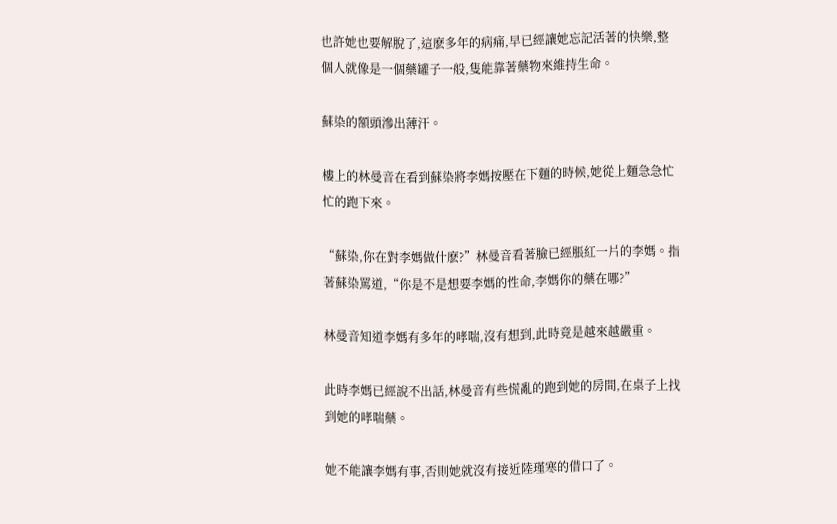也許她也要解脫了,這麽多年的病痛,早已經讓她忘記活著的快樂,整個人就像是一個藥罐子一般,隻能靠著藥物來維持生命。

蘇染的額頭滲出薄汗。

樓上的林曼音在看到蘇染將李媽按壓在下麵的時候,她從上麵急急忙忙的跑下來。

“蘇染,你在對李媽做什麽?”林曼音看著臉已經脹紅一片的李媽。指著蘇染罵道,“你是不是想要李媽的性命,李媽你的藥在哪?”

林曼音知道李媽有多年的哮喘,沒有想到,此時竟是越來越嚴重。

此時李媽已經說不出話,林曼音有些慌亂的跑到她的房間,在桌子上找到她的哮喘藥。

她不能讓李媽有事,否則她就沒有接近陸瑾寒的借口了。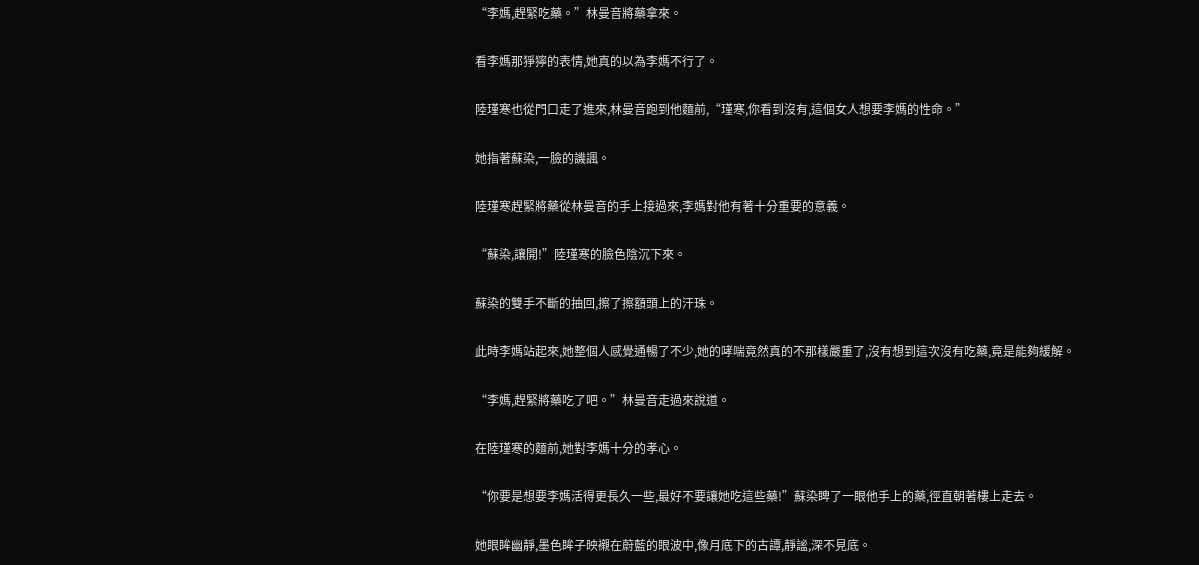“李媽,趕緊吃藥。”林曼音將藥拿來。

看李媽那猙獰的表情,她真的以為李媽不行了。

陸瑾寒也從門口走了進來,林曼音跑到他麵前,“瑾寒,你看到沒有,這個女人想要李媽的性命。”

她指著蘇染,一臉的譏諷。

陸瑾寒趕緊將藥從林曼音的手上接過來,李媽對他有著十分重要的意義。

“蘇染,讓開!”陸瑾寒的臉色陰沉下來。

蘇染的雙手不斷的抽回,擦了擦額頭上的汗珠。

此時李媽站起來,她整個人感覺通暢了不少,她的哮喘竟然真的不那樣嚴重了,沒有想到這次沒有吃藥,竟是能夠緩解。

“李媽,趕緊將藥吃了吧。”林曼音走過來說道。

在陸瑾寒的麵前,她對李媽十分的孝心。

“你要是想要李媽活得更長久一些,最好不要讓她吃這些藥!”蘇染睥了一眼他手上的藥,徑直朝著樓上走去。

她眼眸幽靜,墨色眸子映襯在蔚藍的眼波中,像月底下的古譚,靜謐,深不見底。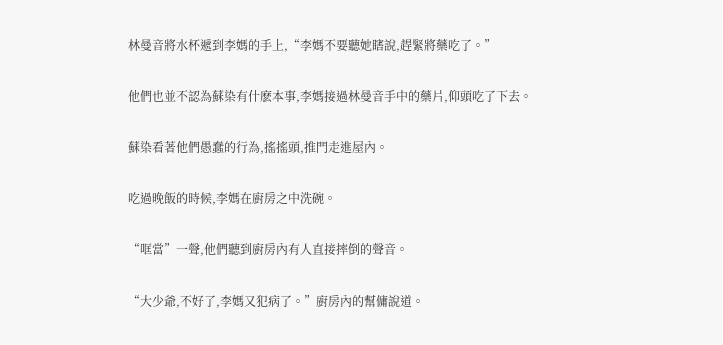林曼音將水杯遞到李媽的手上,“李媽不要聽她瞎說,趕緊將藥吃了。”

他們也並不認為蘇染有什麽本事,李媽接過林曼音手中的藥片,仰頭吃了下去。

蘇染看著他們愚蠢的行為,搖搖頭,推門走進屋內。

吃過晚飯的時候,李媽在廚房之中洗碗。

“哐當”一聲,他們聽到廚房內有人直接摔倒的聲音。

“大少爺,不好了,李媽又犯病了。”廚房內的幫傭說道。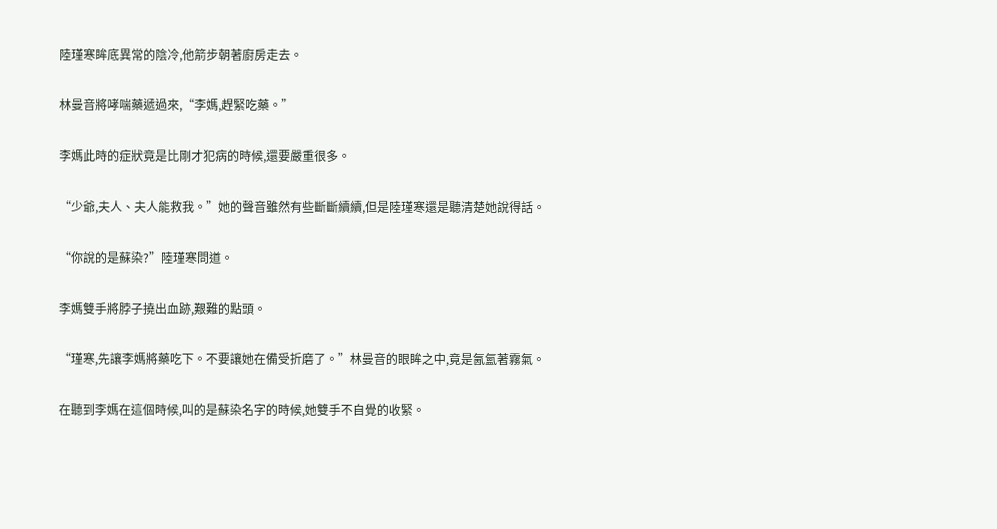陸瑾寒眸底異常的陰冷,他箭步朝著廚房走去。

林曼音將哮喘藥遞過來,“李媽,趕緊吃藥。”

李媽此時的症狀竟是比剛才犯病的時候,還要嚴重很多。

“少爺,夫人、夫人能救我。”她的聲音雖然有些斷斷續續,但是陸瑾寒還是聽清楚她說得話。

“你說的是蘇染?”陸瑾寒問道。

李媽雙手將脖子撓出血跡,艱難的點頭。

“瑾寒,先讓李媽將藥吃下。不要讓她在備受折磨了。”林曼音的眼眸之中,竟是氤氳著霧氣。

在聽到李媽在這個時候,叫的是蘇染名字的時候,她雙手不自覺的收緊。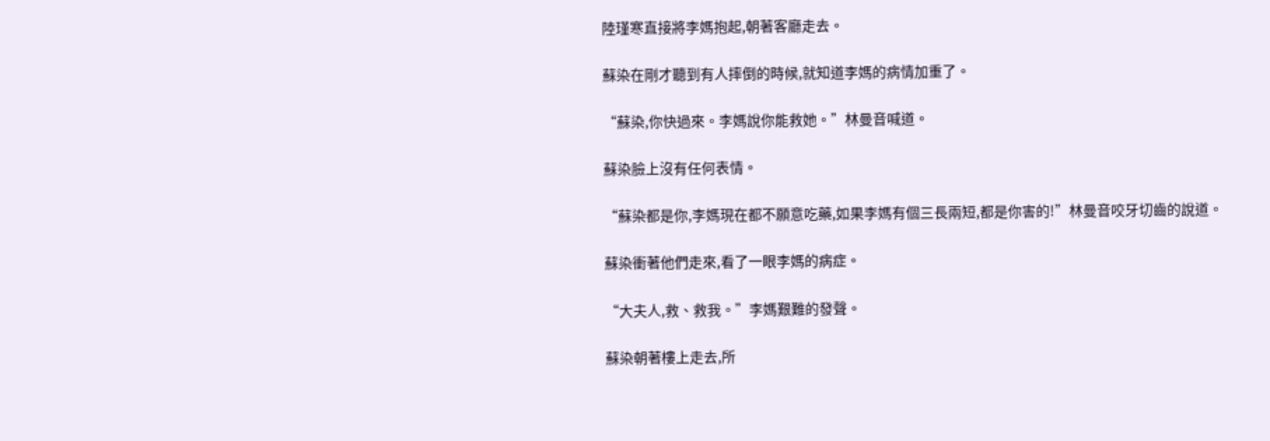陸瑾寒直接將李媽抱起,朝著客廳走去。

蘇染在剛才聽到有人摔倒的時候,就知道李媽的病情加重了。

“蘇染,你快過來。李媽說你能救她。”林曼音喊道。

蘇染臉上沒有任何表情。

“蘇染都是你,李媽現在都不願意吃藥,如果李媽有個三長兩短,都是你害的!”林曼音咬牙切齒的說道。

蘇染衝著他們走來,看了一眼李媽的病症。

“大夫人,救、救我。”李媽艱難的發聲。

蘇染朝著樓上走去,所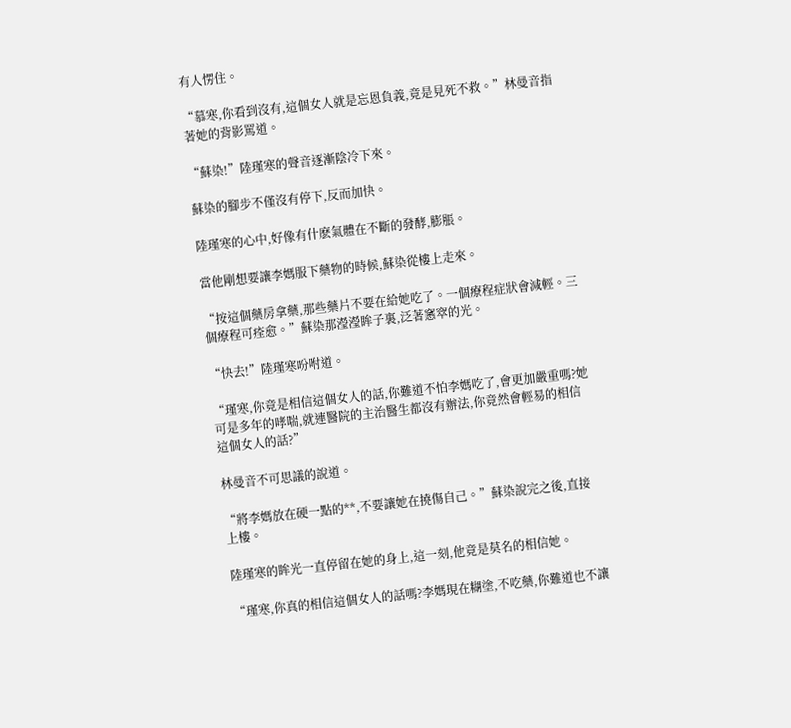有人愣住。

“慕寒,你看到沒有,這個女人就是忘恩負義,竟是見死不救。”林曼音指著她的背影罵道。

“蘇染!”陸瑾寒的聲音逐漸陰冷下來。

蘇染的腳步不僅沒有停下,反而加快。

陸瑾寒的心中,好像有什麽氣體在不斷的發酵,膨脹。

當他剛想要讓李媽服下藥物的時候,蘇染從樓上走來。

“按這個藥房拿藥,那些藥片不要在給她吃了。一個療程症狀會減輕。三個療程可痊愈。”蘇染那瀅瀅眸子裏,泛著窸窣的光。

“快去!”陸瑾寒吩咐道。

“瑾寒,你竟是相信這個女人的話,你難道不怕李媽吃了,會更加嚴重嗎?她可是多年的哮喘,就連醫院的主治醫生都沒有辦法,你竟然會輕易的相信這個女人的話?”

林曼音不可思議的說道。

“將李媽放在硬一點的**,不要讓她在撓傷自己。”蘇染說完之後,直接上樓。

陸瑾寒的眸光一直停留在她的身上,這一刻,他竟是莫名的相信她。

“瑾寒,你真的相信這個女人的話嗎?李媽現在糊塗,不吃藥,你難道也不讓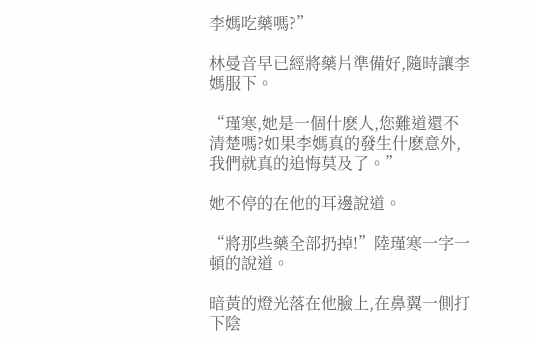李媽吃藥嗎?”

林曼音早已經將藥片準備好,隨時讓李媽服下。

“瑾寒,她是一個什麽人,您難道還不清楚嗎?如果李媽真的發生什麽意外,我們就真的追悔莫及了。”

她不停的在他的耳邊說道。

“將那些藥全部扔掉!”陸瑾寒一字一頓的說道。

暗黃的燈光落在他臉上,在鼻翼一側打下陰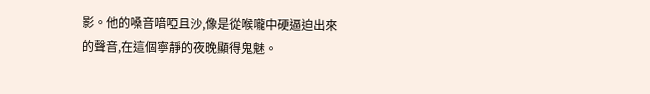影。他的嗓音喑啞且沙,像是從喉嚨中硬逼迫出來的聲音,在這個寧靜的夜晚顯得鬼魅。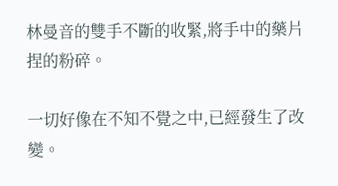林曼音的雙手不斷的收緊,將手中的藥片捏的粉碎。

一切好像在不知不覺之中,已經發生了改變。